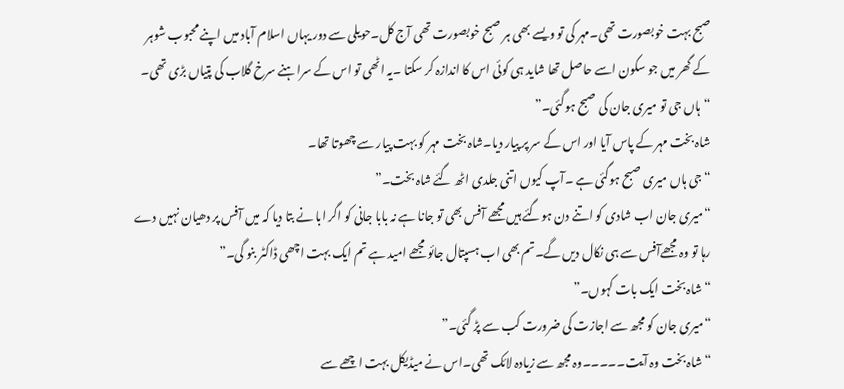صبح بہت خوبصورت تھی۔مہر کی تو ویسے بھی ہر صبح خوبصورت تھی آج کل۔حویلی سے دور یہاں اسلام آباد میں اپنے محبوب شوہر کے گھر میں جو سکون اسے حاصل تھا شاید ہی کوئی اس کا اندازہ کر سکتا ۔یہ اٹھی تو اس کے سراہنے سرخ گلاب کی پتیاں بڑی تھی۔
“ہاں جی تو میری جان کی صبح ہوگئی۔”
شاہ بخت مہر کے پاس آیا اور اس کے سر پر پیار دیا۔شاہ بخت مہر کو بہت پیار سے چھوتا تھا۔
“جی ہاں میری صبح ہوگئی ہے ۔آپ کیوں اتنی جلدی اٹھ گئے شاہ بخت۔”
“میری جان اب شادی کو اتنے دن ہوگئے ہیں مجھے آفس بھی تو جانا ہے نہ بابا جانی کو اگر ابا نے بتا دیا کہ میں آفس پر دھیان نہیں دے رہا تو وہ مجھےآفس سے ہی نکال دیں گے۔تم بھی اب ہسپتال جائو مجھے امید ہے تم ایک بہت اچھی ڈاکٹر بنو گی۔”
“شاہ بخت ایک بات کہوں۔”
“میری جان کو مجھ سے اجازت کی ضرورت کب سے پڑ گئی۔”
“شاہ بخت وہ آیت۔۔۔۔۔وہ مجھ سے زیادہ لائک تھی۔اس نے میڈیکل بہت اچھے سے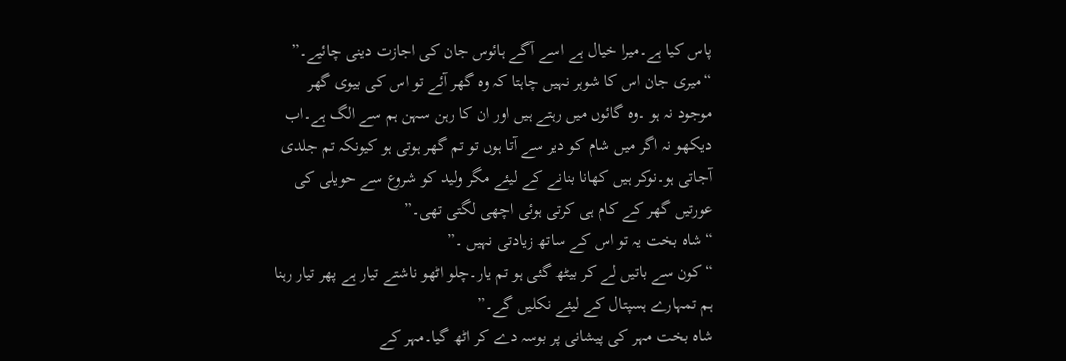پاس کیا ہے۔میرا خیال ہے اسے آگے ہائوس جان کی اجازت دینی چائیے۔”
“میری جان اس کا شوہر نہیں چاہتا کہ وہ گھر آئے تو اس کی بیوی گھر موجود نہ ہو ۔وہ گائوں میں رہتے ہیں اور ان کا رہن سہن ہم سے الگ ہے۔اب دیکھو نہ اگر میں شام کو دیر سے آتا ہوں تو تم گھر ہوتی ہو کیونکہ تم جلدی آجاتی ہو۔نوکر ہیں کھانا بنانے کے لیئے مگر ولید کو شروع سے حویلی کی عورتیں گھر کے کام ہی کرتی ہوئی اچھی لگتی تھی۔”
“شاہ بخت یہ تو اس کے ساتھ زیادتی نہیں ۔”
“کون سے باتیں لے کر بیٹھ گئی ہو تم یار۔چلو اٹھو ناشتے تیار ہے پھر تیار رہنا ہم تمہارے ہسپتال کے لیئے نکلیں گے۔”
شاہ بخت مہر کی پیشانی پر بوسہ دے کر اٹھ گیا۔مہر کے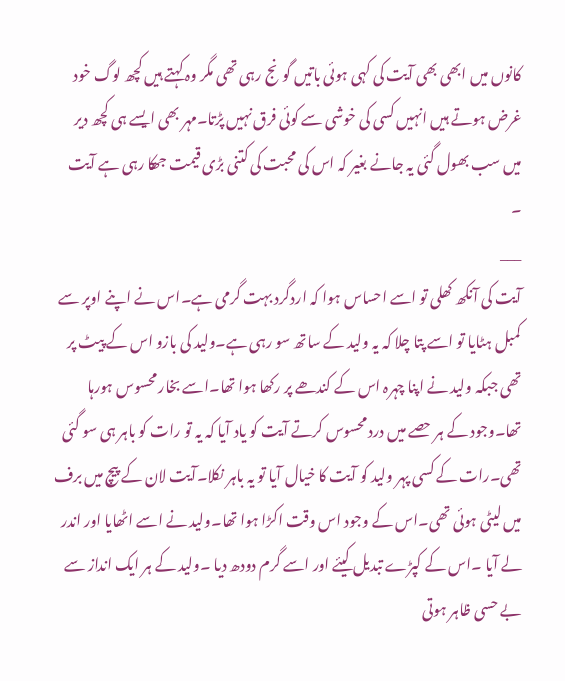کانوں میں ابھی بھی آیت کی کہی ہوئی باتیں گونج رہی تھی مگر وہ کہتے ہیں کچھ لوگ خود غرض ہوتے ہیں انہیں کسی کی خوشی سے کوئی فرق نہیں پڑتا۔مہر بھی ایسے ہی کچھ دیر میں سب بھول گئی یہ جانے بغیر کہ اس کی محبت کی کتنی بڑی قیمت جھکا رہی ہے آیت ۔
___
آیت کی آنکھ کھلی تو اسے احساس ہوا کہ اردگرد بہت گرمی ہے۔اس نے اپنے اوپر سے کمبل ہٹایا تو اسے پتا چلا کہ یہ ولید کے ساتھ سو رہی ہے۔ولید کی بازو اس کے پیٹ پر تھی جبکہ ولید نے اپنا چہرہ اس کے کندھے پر رکھا ہوا تھا۔اسے بخار محسوس ہورہا تھا۔وجود کے ہر حصے میں درد محسوس کرتے آیت کو یاد آیا کہ یہ تو رات کو باہر ہی سو گئی تھی۔رات کے کسی پہر ولید کو آیت کا خیال آیا تو یہ باہر نکلا۔آیت لان کے پیچ میں برف میں لیٹی ہوئی تھی۔اس کے وجود اس وقت اکڑا ہوا تھا۔ولید نے اسے اٹھایا اور اندر لے آیا ۔اس کے کپڑے تبدیل کیئے اور اسے گرم دودھ دیا ۔ولید کے ہر ایک انداز سے بے حسی ظاہر ہوتی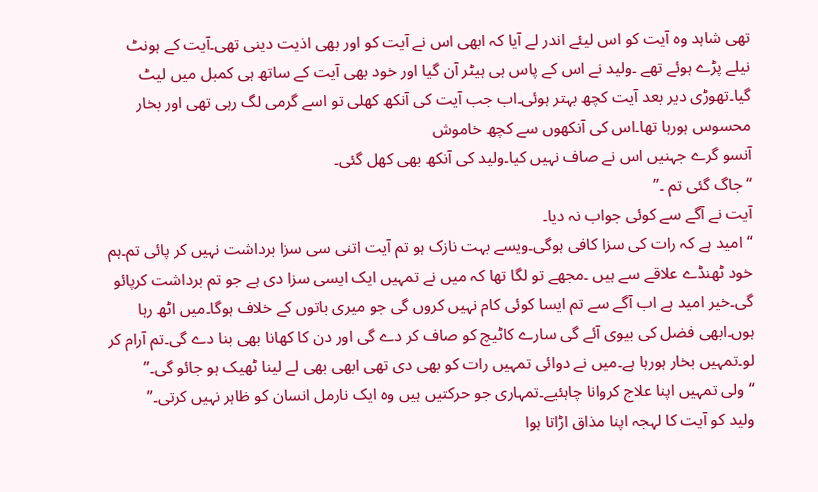تھی شاہد وہ آیت کو اس لیئے اندر لے آیا کہ ابھی اس نے آیت کو اور بھی اذیت دینی تھی۔آیت کے ہونٹ نیلے پڑے ہوئے تھے ۔ولید نے اس کے پاس ہی ہیٹر آن گیا اور خود بھی آیت کے ساتھ ہی کمبل میں لیٹ گیا۔تھوڑی دیر بعد آیت کچھ بہتر ہوئی۔اب جب آیت کی آنکھ کھلی تو اسے گرمی لگ رہی تھی اور بخار محسوس ہورہا تھا۔اس کی آنکھوں سے کچھ خاموش
آنسو گرے جہنیں اس نے صاف نہیں کیا۔ولید کی آنکھ بھی کھل گئی۔
“جاگ گئی تم ۔”
آیت نے آگے سے کوئی جواب نہ دیا۔
“امید ہے کہ رات کی سزا کافی ہوگی۔ویسے بہت نازک ہو تم آیت اتنی سی سزا برداشت نہیں کر پائی تم۔ہم خود ٹھنڈے علاقے سے ہیں ۔مجھے تو لگا تھا کہ میں نے تمہیں ایک ایسی سزا دی ہے جو تم برداشت کرپائو گی۔خیر امید ہے اب آگے سے تم ایسا کوئی کام نہیں کروں گی جو میری باتوں کے خلاف ہوگا۔میں اٹھ رہا ہوں۔ابھی فضل کی بیوی آئے گی سارے کاٹیچ کو صاف کر دے گی اور دن کا کھانا بھی بنا دے گی۔تم آرام کر لو۔تمہیں بخار ہورہا ہے۔میں نے دوائی تمہیں رات کو بھی دی تھی ابھی بھی لے لینا ٹھیک ہو جائو گی۔”
“ولی تمہیں اپنا علاج کروانا چاہئیے۔تمہاری جو حرکتیں ہیں وہ ایک نارمل انسان کو ظاہر نہیں کرتی۔”
ولید کو آیت کا لہجہ اپنا مذاق اڑاتا ہوا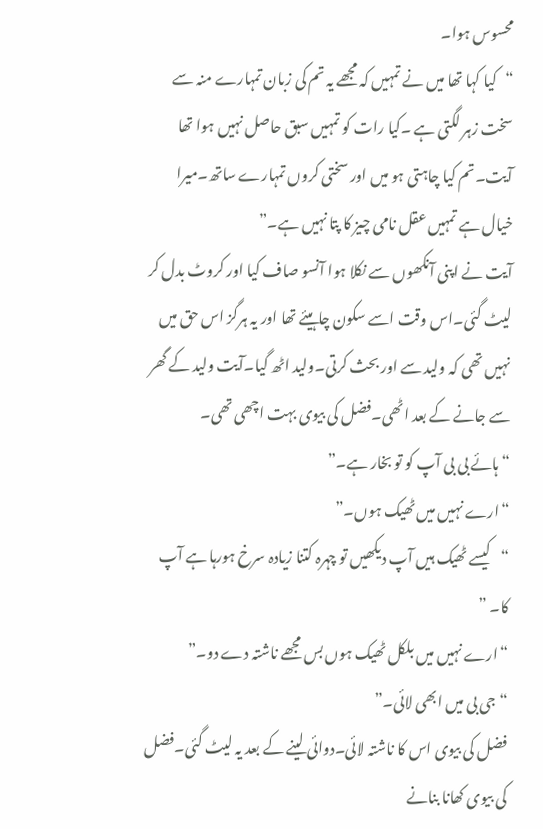محسوس ہوا۔
“کیا کہا تھا میں نے تمہیں کہ مجھے یہ تم کی زبان تمہارے منہ سے سخت زہر لگتی ہے ۔کیا رات کو تمہیں سبق حاصل نہیں ہوا تھا آیت۔تم کیا چاہتی ہو میں اور سختی کروں تمہارے ساتھ۔میرا خیال ہے تمہیں عقل نامی چیز کا پتا نہیں ہے۔”
آیت نے اپنی آنکھوں سے نکلا ہوا آنسو صاف کیا اور کروٹ بدل کر لیٹ گئی۔اس وقت اسے سکون چاہیئے تھا اور یہ ہرگز اس حق میں نہیں تھی کہ ولید سے اور بحث کرتی۔ولید اٹھ گیا۔آیت ولید کے گھر سے جانے کے بعد اٹھی۔فضل کی بیوی بہت اچھی تھی۔
“ہائے بی بی آپ کو تو بخار ہے۔”
“ارے نہیں میں ٹھیک ہوں۔”
“کیسے ٹھیک ہیں آپ دیکھیں تو چہرہ کتنا زیادہ سرخ ہورہا ہے آپ کا۔ ”
“ارے نہیں میں بلکل ٹھیک ہوں بس مجھے ناشتہ دے دو۔”
“جی بی میں ابھی لائی۔”
فضل کی بیوی اس کا ناشتہ لائی۔دوائی لینے کے بعد یہ لیٹ گئی۔فضل کی بیوی کھانا بنانے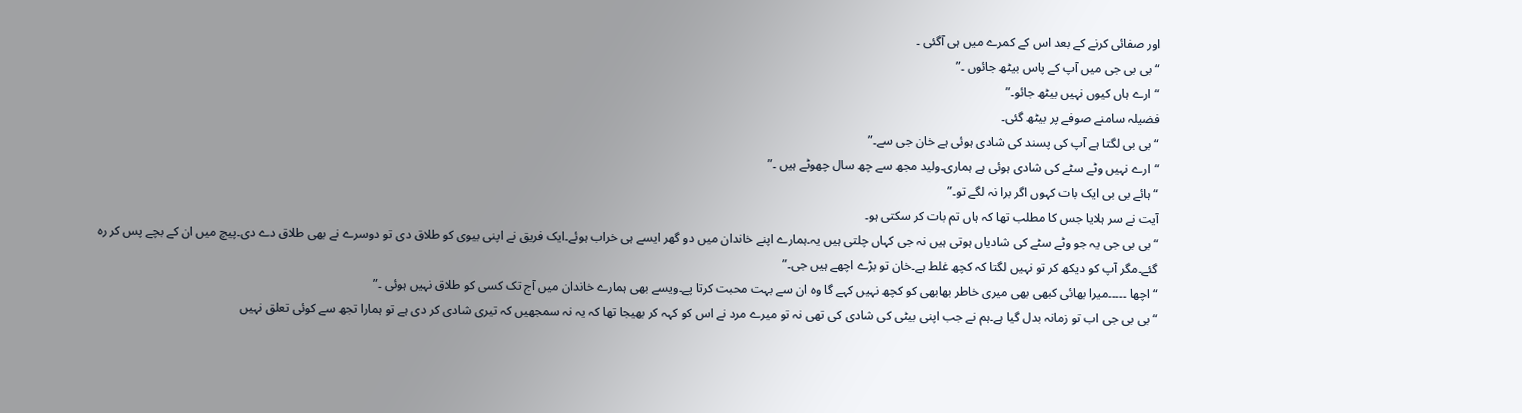اور صفائی کرنے کے بعد اس کے کمرے میں ہی آگئی ۔
“بی بی جی میں آپ کے پاس بیٹھ جائوں ۔”
“ارے ہاں کیوں نہیں بیٹھ جائو۔”
فضیلہ سامنے صوفے پر بیٹھ گئی۔
“بی بی لگتا ہے آپ کی پسند کی شادی ہوئی ہے خان جی سے۔”
“ارے نہیں وٹے سٹے کی شادی ہوئی ہے ہماری۔ولید مجھ سے چھ سال چھوٹے ہیں ۔”
“ہائے بی بی ایک بات کہوں اگر برا نہ لگے تو۔”
آیت نے سر ہلایا جس کا مطلب تھا کہ ہاں تم بات کر سکتی ہو۔
“بی بی جی یہ جو وٹے سٹے کی شادیاں ہوتی ہیں نہ جی کہاں چلتی ہیں یہ۔ہمارے اپنے خاندان میں دو گھر ایسے ہی خراب ہوئے۔ایک فریق نے اپنی بیوی کو طلاق دی تو دوسرے نے بھی طلاق دے دی۔پیچ میں ان کے بچے پس کر رہ گئے۔مگر آپ کو دیکھ کر تو نہیں لگتا کہ کچھ غلط ہے۔خان تو بڑے اچھے ہیں جی۔”
“اچھا ۔۔۔۔۔میرا بھائی کبھی بھی میری خاطر بھابھی کو کچھ نہیں کہے گا وہ ان سے بہت محبت کرتا پے۔ویسے بھی ہمارے خاندان میں آج تک کسی کو طلاق نہیں ہوئی ۔”
“بی بی جی اب تو زمانہ بدل گیا ہے۔ہم نے جب اپنی بیٹی کی شادی کی تھی نہ تو میرے مرد نے اس کو کہہ کر بھیجا تھا کہ یہ نہ سمجھیں کہ تیری شادی کر دی ہے تو ہمارا تجھ سے کوئی تعلق نہیں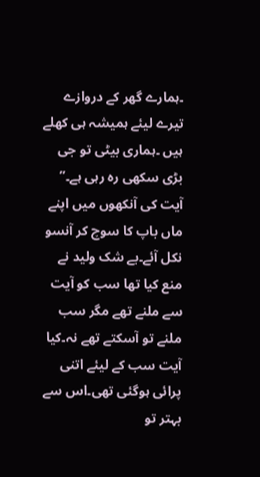۔ہمارے گھر کے دروازے تیرے لیئے ہمیشہ ہی کھلے ہیں ۔ہماری بیٹی تو جی بڑی سکھی رہ رہی ہے۔”
آیت کی آنکھوں میں اپنے ماں باپ کا سوچ کر آنسو نکل آئے۔بے شک ولید نے منع کیا تھا سب کو آیت سے ملنے تھے مگر سب ملنے تو آسکتے تھے نہ۔کیا آیت سب کے لیئے اتنی پرائی ہوگئی تھی۔اس سے بہتر تو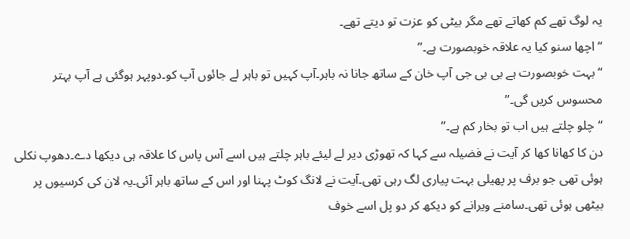یہ لوگ تھے کم کھاتے تھے مگر بیٹی کو عزت تو دیتے تھے۔
“اچھا سنو کیا یہ علاقہ خوبصورت ہے۔”
“بہت خوبصورت ہے بی بی جی آپ خان کے ساتھ جانا نہ باہر۔آپ کہیں تو باہر لے جائوں آپ کو۔دوپہر ہوگئی ہے آپ بہتر محسوس کریں گی۔”
“چلو چلتے ہیں اب تو بخار کم ہے۔”
دن کا کھانا کھا کر آیت نے فضیلہ سے کہا کہ تھوڑی دیر لے لیئے باہر چلتے ہیں اسے آس پاس کا علاقہ ہی دیکھا دے۔دھوپ نکلی ہوئی تھی جو برف پر پھیلی بہت پیاری لگ رہی تھی۔آیت نے لانگ کوٹ پہنا اور اس کے ساتھ باہر آئی۔یہ لان کی کرسیوں پر بیٹھی ہوئی تھی۔سامنے ویرانے کو دیکھ کر دو پل اسے خوف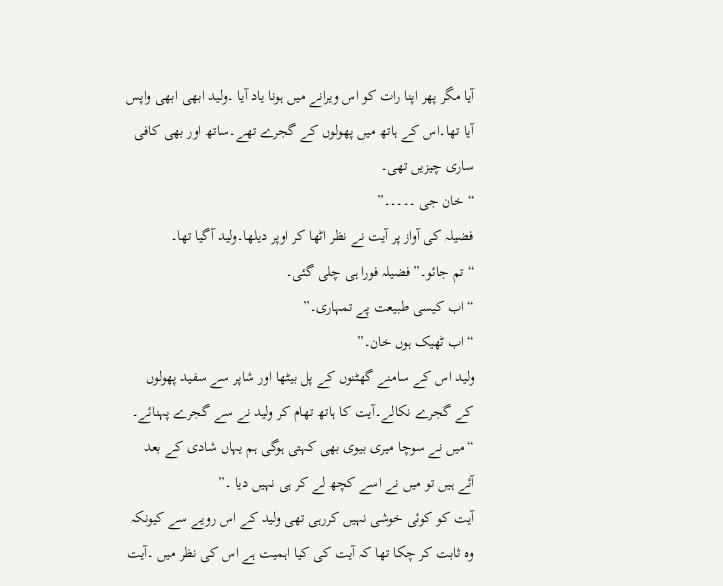آیا مگر پھر اپنا رات کو اس ویرانے میں ہونا یاد آیا ۔ولید ابھی ابھی واپس آیا تھا۔اس کے ہاتھ میں پھولوں کے گجرے تھے۔ساتھ اور بھی کافی ساری چیزیں تھی۔
“خان جی ۔۔۔۔۔”
فضیلہ کی آواز پر آیت نے نظر اٹھا کر اوپر دیلھا۔ولید آگیا تھا۔
“تم جائو۔”فضیلہ فورا ہی چلی گئی۔
“اب کیسی طبیعت پے تمہاری۔”
“اب ٹھیک ہوں خان۔”
ولید اس کے سامنے گھٹنوں کے پل بیٹھا اور شاپر سے سفید پھولوں کے گجرے نکالے۔آیت کا ہاتھ تھام کر ولید نے سے گجرے پہنائے۔
“میں نے سوچا میری بیوی بھی کہتی ہوگی ہم یہاں شادی کے بعد آئے ہیں تو میں نے اسے کچھ لے کر ہی نہیں دیا ۔”
آیت کو کوئی خوشی نہیں کررہی تھی ولید کے اس رویے سے کیونکہ وہ ثابت کر چکا تھا کہ آیت کی کیا اہمیت ہے اس کی نظر میں ۔آیت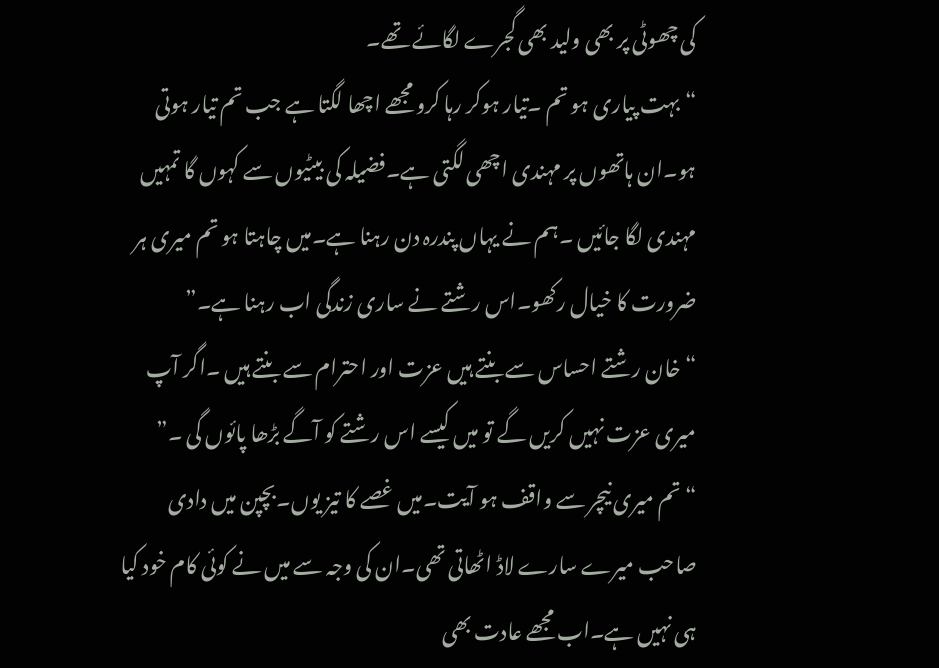کی چھوٹی پر بھی ولید بھی گجرے لگائے تھے۔
“بہت پیاری ہو تم ۔تیار ہوکر رہا کرو مجھے اچھا لگتا ہے جب تم تیار ہوتی ہو۔ان ہاتھوں پر مہندی اچھی لگتی ہے۔فضیلہ کی بیٹیوں سے کہوں گا تمہیں مہندی لگا جائیں ۔ہم نے یہاں پندرہ دن رہنا ہے۔میں چاہتا ہو تم میری ہر ضرورت کا خیال رکھو۔اس رشتے نے ساری زندگی اب رہنا ہے۔”
“خان رشتے احساس سے بنتے ہیں عزت اور احترام سے بنتے ہیں ۔اگر آپ میری عزت نہیں کریں گے تو میں کیسے اس رشتے کو آگے بڑھا پائوں گی ۔”
“تم میری نیچر سے واقف ہو آیت۔میں غصے کا تیز یوں۔بچپن میں دادی صاحب میرے سارے لاڈ اٹھاتی تھی۔ان کی وجہ سے میں نے کوئی کام خود کیا ہی نہیں ہے۔اب مجھے عادت بھی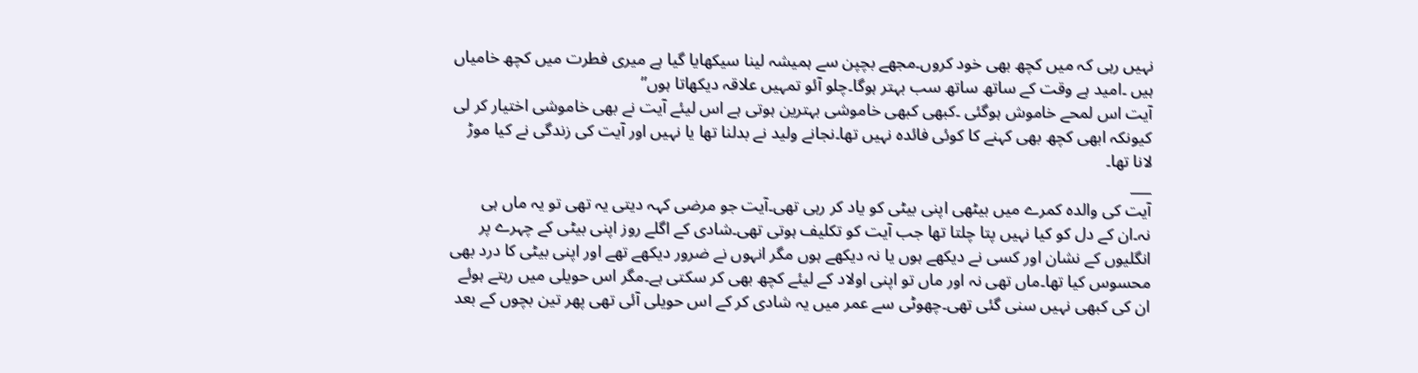نہیں رہی کہ میں کچھ بھی خود کروں۔مجھے بچپن سے ہمیشہ لینا سیکھایا گیا ہے میری فطرت میں کچھ خامیاں ہیں ۔امید ہے وقت کے ساتھ ساتھ سب بہتر ہوگا۔چلو آئو تمہیں علاقہ دیکھاتا ہوں”
آیت اس لمحے خاموش ہوگئی ۔کبھی کبھی خاموشی بہترین ہوتی ہے اس لیئے آیت نے بھی خاموشی اختیار کر لی کیونکہ ابھی کچھ بھی کہنے کا کوئی فائدہ نہیں تھا۔نجانے ولید نے بدلنا تھا یا نہیں اور آیت کی زندگی نے کیا موڑ لانا تھا۔
___
آیت کی والدہ کمرے میں بیٹھی اپنی بیٹی کو یاد کر رہی تھی۔آیت جو مرضی کہہ دیتی یہ تھی تو یہ ماں ہی نہ۔ان کے دل کو کیا نہیں پتا چلتا تھا جب آیت کو تکلیف ہوتی تھی۔شادی کے اگلے روز اپنی بیٹی کے چہرے پر انگلیوں کے نشان اور کسی نے دیکھے ہوں یا نہ دیکھے ہوں مگر انہوں نے ضرور دیکھے تھے اور اپنی بیٹی کا درد بھی محسوس کیا تھا۔ماں تھی نہ اور ماں تو اپنی اولاد کے لیئے کچھ بھی کر سکتی ہے۔مگر اس حویلی میں رہتے ہوئے ان کی کبھی نہیں سنی گئی تھی۔چھوٹی سے عمر میں یہ شادی کر کے اس حویلی آئی تھی پھر تین بچوں کے بعد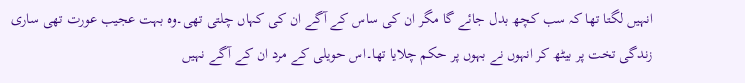انہیں لگتا تھا کہ سب کچھ بدل جائے گا مگر ان کی ساس کے آگے ان کی کہاں چلتی تھی۔وہ بہت عجیب عورت تھی ساری زندگی تخت پر بیٹھ کر انہوں نے بہوں پر حکم چلایا تھا۔اس حویلی کے مرد ان کے آگے نہیں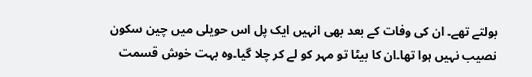بولتے تھے۔ ان کی وفات کے بعد بھی انہیں ایک پل اس حویلی میں چین سکون نصیب نہیں ہوا تھا۔ان کا بیٹا تو مہر کو لے کر چلا گیا۔وہ بہت خوش قسمت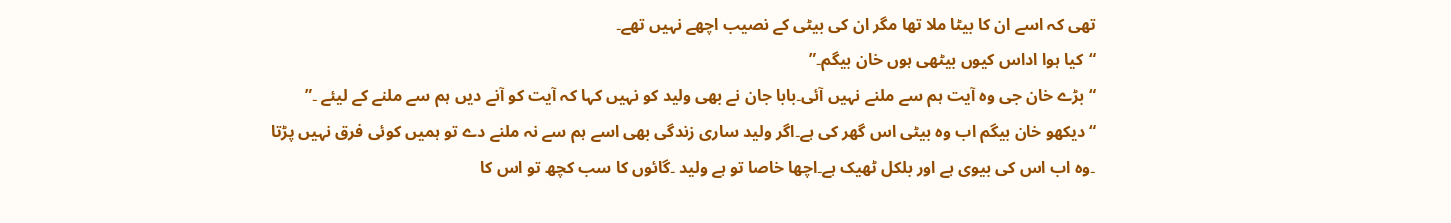تھی کہ اسے ان کا بیٹا ملا تھا مگر ان کی بیٹی کے نصیب اچھے نہیں تھے۔
“کیا ہوا اداس کیوں بیٹھی ہوں خان بیگم۔”
“بڑے خان جی وہ آیت ہم سے ملنے نہیں آئی۔بابا جان نے بھی ولید کو نہیں کہا کہ آیت کو آنے دیں ہم سے ملنے کے لیئے ۔”
“دیکھو خان بیگم اب وہ بیٹی اس گھر کی ہے۔اگر ولید ساری زندگی بھی اسے ہم سے نہ ملنے دے تو ہمیں کوئی فرق نہیں پڑتا ۔وہ اب اس کی بیوی ہے اور بلکل ٹھیک ہے۔اچھا خاصا تو ہے ولید ۔گائوں کا سب کچھ تو اس کا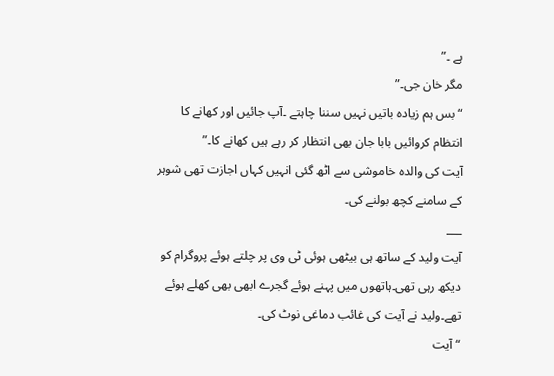ہے ۔”
مگر خان جی۔”
“بس ہم زیادہ باتیں نہیں سننا چاہتے ۔آپ جائیں اور کھانے کا انتظام کروائیں بابا جان بھی انتظار کر رہے ہیں کھانے کا۔”
آیت کی والدہ خاموشی سے اٹھ گئی انہیں کہاں اجازت تھی شوہر کے سامنے کچھ بولنے کی۔
___
آیت ولید کے ساتھ ہی بیٹھی ہوئی ٹی وی پر چلتے ہوئے پروگرام کو دیکھ رہی تھی۔ہاتھوں میں پہنے ہوئے گجرے ابھی بھی کھلے ہوئے تھے۔ولید نے آیت کی غائب دماغی نوٹ کی۔
“آیت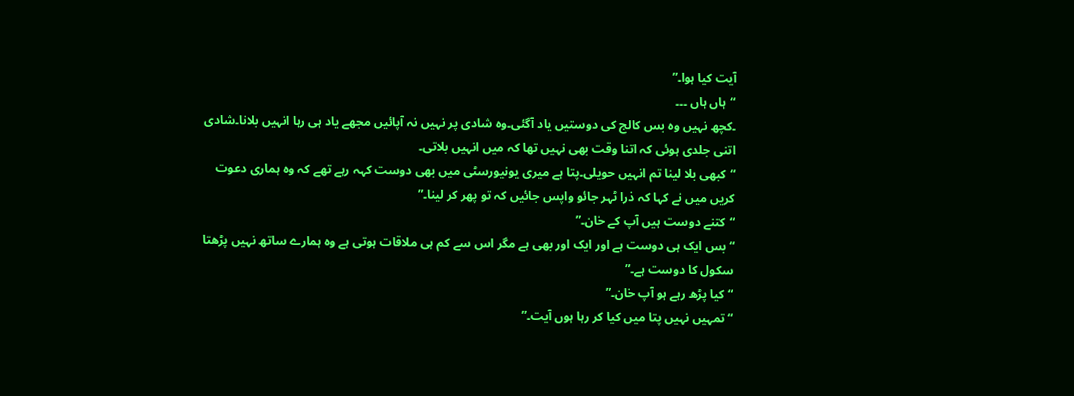آیت کیا ہوا۔”
“ہاں ہاں ۔۔۔
۔کچھ نہیں وہ بس کالج کی دوستیں یاد آگئی۔وہ شادی پر نہیں نہ آپائیں مجھے یاد ہی رہا انہیں بلانا۔شادی اتنی جلدی ہوئی کہ اتنا وقت بھی نہیں تھا کہ میں انہیں بلاتی۔
“کبھی بلا لینا تم انہیں حویلی۔پتا ہے میری یونیورسٹی میں بھی دوست کہہ رہے تھے کہ وہ ہماری دعوت کریں میں نے کہا کہ ذرا ٹہر جائو واپس جائیں کہ تو پھر کر لینا۔”
“کتنے دوست ہیں آپ کے خان۔”
“بس ایک ہی دوست ہے اور ایک اور بھی ہے مگر اس سے کم ہی ملاقات ہوتی ہے وہ ہمارے ساتھ نہیں پڑھتا سکول کا دوست ہے۔”
“کیا پڑھ رہے ہو آپ خان۔”
“تمہیں نہیں پتا میں کیا کر رہا ہوں آیت۔”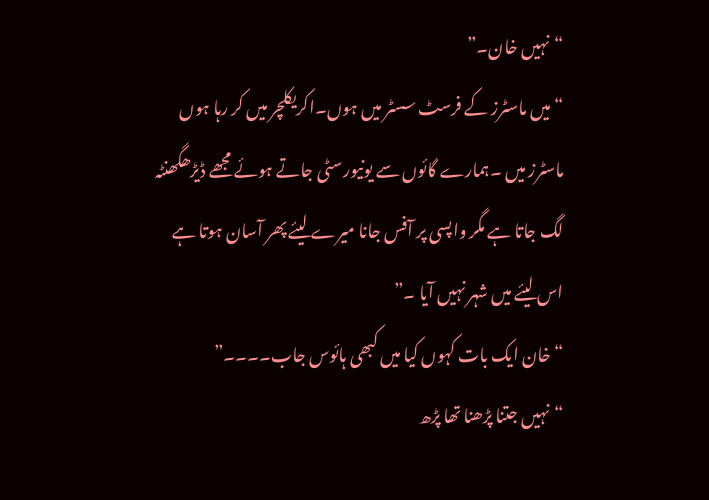“نہیں خان۔”
“میں ماسٹرز کے فرسٹ سسٹر میں ہوں۔اکریکلچر میں کر رہا ہوں ماسٹرز میں ۔ہمارے گائوں سے یونیورسٹی جاتے ہوئے مجھے ڈیڑھگھنٹہ لگ جاتا ہے مگر واپسی پر آفس جانا میرے لیئے پھر آسان ہوتا ہے اس لیئے میں شہر نہیں آیا ۔”
“خان ایک بات کہوں کیا میں کبھی ہائوس جاب۔۔۔۔”
“نہیں جتنا پڑھنا تھا پڑھ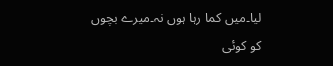لیا۔میں کما رہا ہوں نہ۔میرے بچوں کو کوئی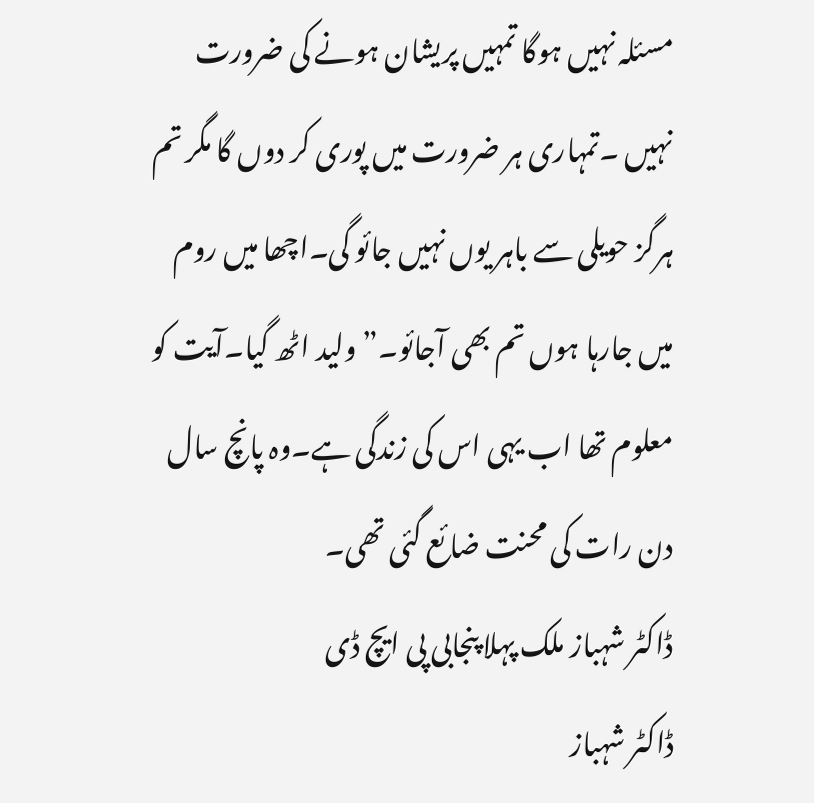مسئلہ نہیں ہوگا تمہیں پریشان ہونے کی ضرورت نہیں ۔تمہاری ہر ضرورت میں پوری کر دوں گا مگر تم ہرگز حویلی سے باہر یوں نہیں جائو گی۔اچھا میں روم میں جارہا ہوں تم بھی آجائو۔” ولید اٹھ گیا۔آیت کو معلوم تھا اب یہی اس کی زندگی ہے۔وہ پانچ سال دن رات کی محنت ضائع گئی تھی۔
ڈاکٹر شہباز ملک پہلا پنجابی پی ایچ ڈی
ڈاکٹر شہباز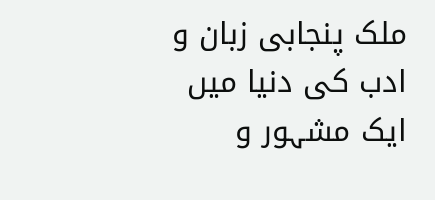ملک پنجابی زبان و ادب کی دنیا میں ایک مشہور و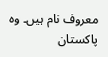معروف نام ہیں۔ وہ پاکستان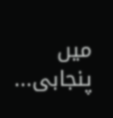میں پنجابی...